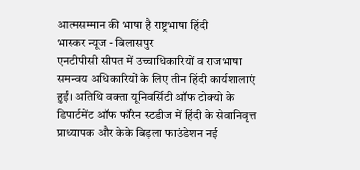आत्मसम्मान की भाषा है राष्ट्रभाषा हिंदी
भास्कर न्यूज - बिलासपुर
एनटीपीसी सीपत में उच्चाधिकारियों व राजभाषा समन्वय अधिकारियों के लिए तीन हिंदी कार्यशालाएं हुईं। अतिथि वक्ता यूनिवर्सिटी ऑफ टोक्यो के डिपार्टमेंट ऑफ फॉरेन स्टडीज में हिंदी के सेवानिवृत्त प्राध्यापक और केके बिड़ला फाउंडेशन नई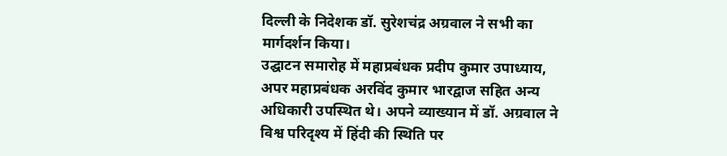दिल्ली के निदेशक डॉ. सुरेशचंद्र अग्रवाल ने सभी का मार्गदर्शन किया।
उद्घाटन समारोह में महाप्रबंधक प्रदीप कुमार उपाध्याय, अपर महाप्रबंधक अरविंद कुमार भारद्वाज सहित अन्य अधिकारी उपस्थित थे। अपने व्याख्यान में डॉ. अग्रवाल ने विश्व परिदृश्य में हिंदी की स्थिति पर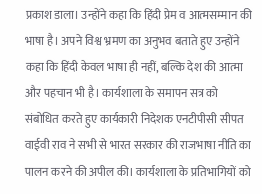प्रकाश डाला। उन्होंने कहा कि हिंदी प्रेम व आत्मसम्मान की भाषा है। अपने विश्व भ्रमण का अनुभव बताते हुए उन्होंने कहा कि हिंदी केवल भाषा ही नहीं, बल्कि देश की आत्मा और पहचान भी है। कार्यशाला के समापन सत्र को संबोधित करते हुए कार्यकारी निदेशक एनटीपीसी सीपत वाईवी राव ने सभी से भारत सरकार की राजभाषा नीति का पालन करने की अपील की। कार्यशाला के प्रतिभागियों को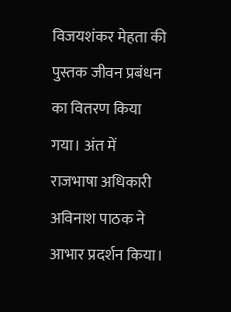विजयशंकर मेहता की पुस्तक जीवन प्रबंधन का वितरण किया गया। अंत में राजभाषा अधिकारी अविनाश पाठक ने आभार प्रदर्शन किया।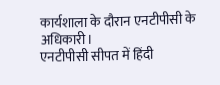कार्यशाला के दौरान एनटीपीसी के अधिकारी।
एनटीपीसी सीपत में हिंदी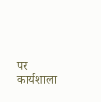पर कार्यशाला